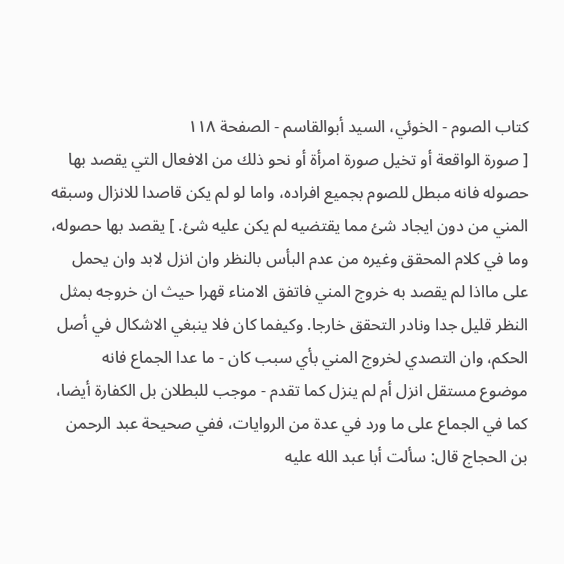كتاب الصوم - الخوئي، السيد أبوالقاسم - الصفحة ١١٨
[ صورة الواقعة أو تخيل صورة امرأة أو نحو ذلك من الافعال التي يقصد بها حصوله فانه مبطل للصوم بجميع افراده، واما لو لم يكن قاصدا للانزال وسبقه المني من دون ايجاد شئ مما يقتضيه لم يكن عليه شئ. ] يقصد بها حصوله، وما في كلام المحقق وغيره من عدم البأس بالنظر وان انزل لابد وان يحمل على مااذا لم يقصد به خروج المني فاتفق الامناء قهرا حيث ان خروجه بمثل النظر قليل جدا ونادر التحقق خارجا. وكيفما كان فلا ينبغي الاشكال في أصل الحكم، وان التصدي لخروج المني بأي سبب كان - ما عدا الجماع فانه موضوع مستقل انزل أم لم ينزل كما تقدم - موجب للبطلان بل الكفارة أيضا، كما في الجماع على ما ورد في عدة من الروايات، ففي صحيحة عبد الرحمن بن الحجاج قال: سألت أبا عبد الله عليه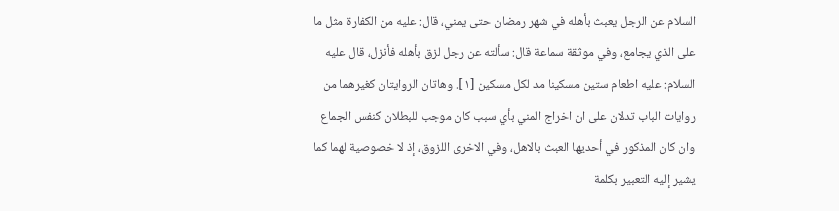السلام عن الرجل يعبث بأهله في شهر رمضان حتى يمني، قال: عليه من الكفارة مثل ما على الذي يجامع، وفي موثقة سماعة قال: سألته عن رجل لزق بأهله فأنزل، قال عليه السلام: عليه اطعام ستين مسكينا مد لكل مسكين [١]. وهاتان الروايتان كغيرهما من روايات الباب تدلان على ان اخراج المني بأي سبب كان موجب للبطلان كنفس الجماع وان كان المذكور في أحديها العبث بالاهل، وفي الاخرى اللزوق، إذ لا خصوصية لهما كما يشير إليه التعبير بكلمة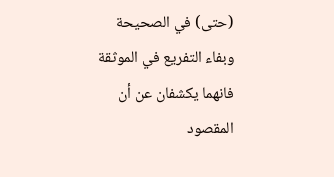(حتى) في الصحيحة وبفاء التفريع في الموثقة فانهما يكشفان عن أن المقصود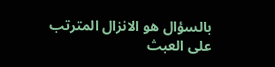بالسؤال هو الانزال المترتب على العبث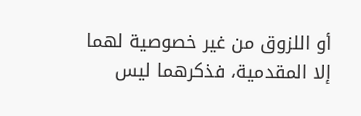أو اللزوق من غير خصوصية لهما إلا المقدمية، فذكرهما ليس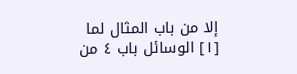إلا من باب المثال لما
[١] الوسائل باب ٤ من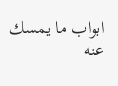ابواب ما يمسك عنه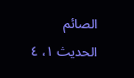الصائم الحديث ١، ٤